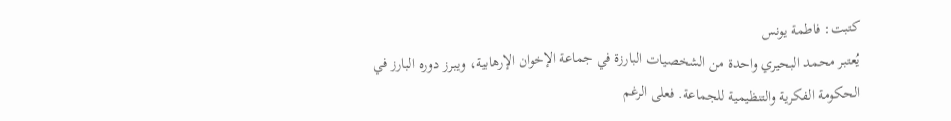كتبت: فاطمة يونس
يُعتبر محمد البحيري واحدة من الشخصيات البارزة في جماعة الإخوان الإرهابية، ويبرز دوره البارز في الحكومة الفكرية والتنظيمية للجماعة. فعلى الرغم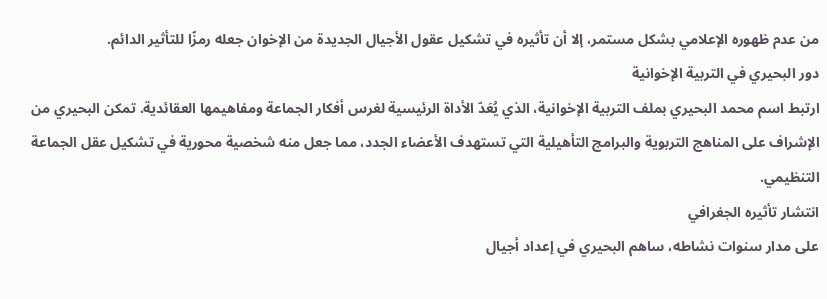من عدم ظهوره الإعلامي بشكل مستمر، إلا أن تأثيره في تشكيل عقول الأجيال الجديدة من الإخوان جعله رمزًا للتأثير الدائم.
دور البحيري في التربية الإخوانية
ارتبط اسم محمد البحيري بملف التربية الإخوانية، الذي يُعَدّ الأداة الرئيسية لغرس أفكار الجماعة ومفاهيمها العقائدية. تمكن البحيري من الإشراف على المناهج التربوية والبرامج التأهيلية التي تستهدف الأعضاء الجدد، مما جعل منه شخصية محورية في تشكيل عقل الجماعة التنظيمي.
انتشار تأثيره الجغرافي
على مدار سنوات نشاطه، ساهم البحيري في إعداد أجيال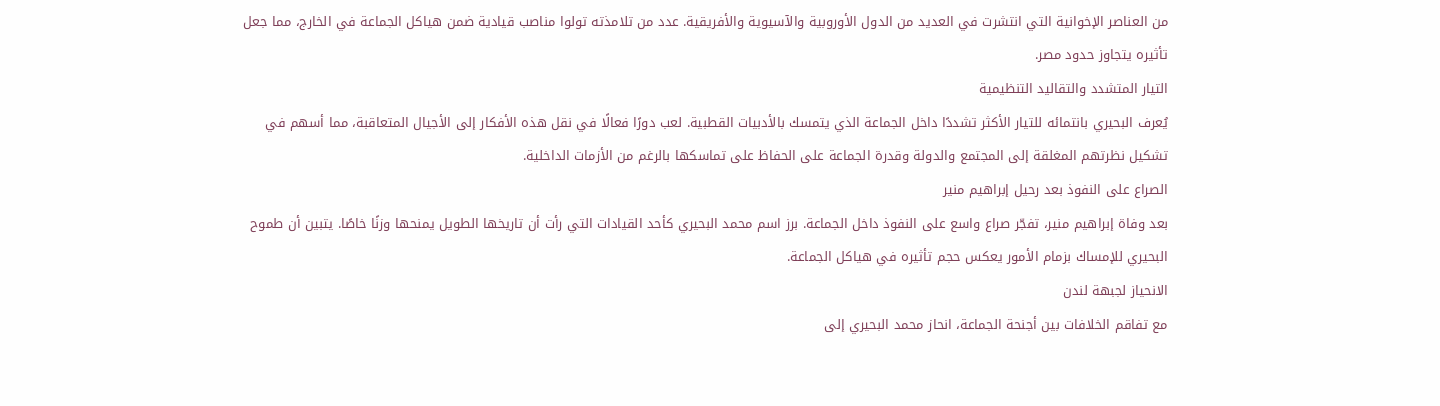من العناصر الإخوانية التي انتشرت في العديد من الدول الأوروبية والآسيوية والأفريقية. عدد من تلامذته تولوا مناصب قيادية ضمن هياكل الجماعة في الخارج، مما جعل تأثيره يتجاوز حدود مصر.
التيار المتشدد والتقاليد التنظيمية
يُعرف البحيري بانتمائه للتيار الأكثر تشددًا داخل الجماعة الذي يتمسك بالأدبيات القطبية. لعب دورًا فعالًا في نقل هذه الأفكار إلى الأجيال المتعاقبة، مما أسهم في تشكيل نظرتهم المغلقة إلى المجتمع والدولة وقدرة الجماعة على الحفاظ على تماسكها بالرغم من الأزمات الداخلية.
الصراع على النفوذ بعد رحيل إبراهيم منير
بعد وفاة إبراهيم منير، تفجّر صراع واسع على النفوذ داخل الجماعة. برز اسم محمد البحيري كأحد القيادات التي رأت أن تاريخها الطويل يمنحها وزنًا خاصًا. يتبين أن طموح البحيري للإمساك بزمام الأمور يعكس حجم تأثيره في هياكل الجماعة.
الانحياز لجبهة لندن
مع تفاقم الخلافات بين أجنحة الجماعة، انحاز محمد البحيري إلى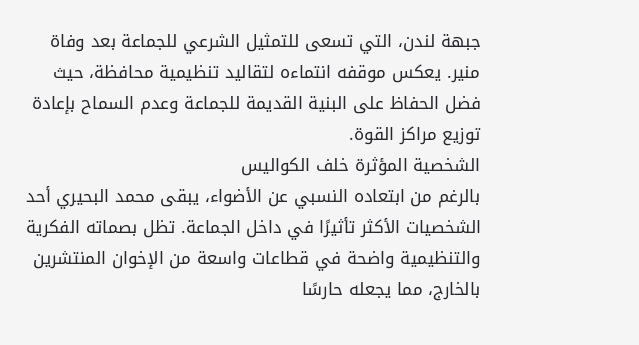جبهة لندن، التي تسعى للتمثيل الشرعي للجماعة بعد وفاة منير. يعكس موقفه انتماءه لتقاليد تنظيمية محافظة، حيث فضل الحفاظ على البنية القديمة للجماعة وعدم السماح بإعادة توزيع مراكز القوة.
الشخصية المؤثرة خلف الكواليس
بالرغم من ابتعاده النسبي عن الأضواء، يبقى محمد البحيري أحد الشخصيات الأكثر تأثيرًا في داخل الجماعة. تظل بصماته الفكرية والتنظيمية واضحة في قطاعات واسعة من الإخوان المنتشرين بالخارج، مما يجعله حارسًا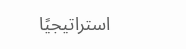استراتيجيًا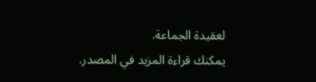لعقيدة الجماعة.
يمكنك قراءة المزيد في المصدر.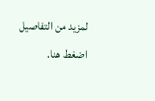لمزيد من التفاصيل اضغط هنا.